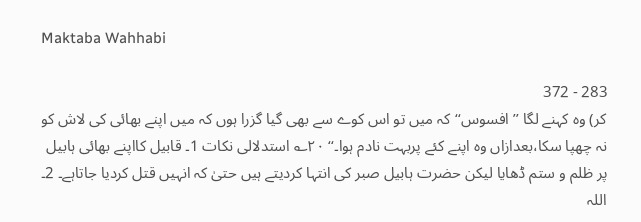Maktaba Wahhabi

283 - 372
کر) وہ کہنے لگا ’’افسوس‘‘ کہ میں تو اس کوے سے بھی گیا گزرا ہوں کہ میں اپنے بھائی کی لاش کو نہ چھپا سکا،بعدازاں وہ اپنے کئے پربہت نادم ہوا۔‘‘ ۲۰؎ استدلالی نکات 1۔ قابیل کااپنے بھائی ہابیل پر ظلم و ستم ڈھایا لیکن حضرت ہابیل صبر کی انتہا کردیتے ہیں حتیٰ کہ انہیں قتل کردیا جاتاہے۔ 2۔ اللہ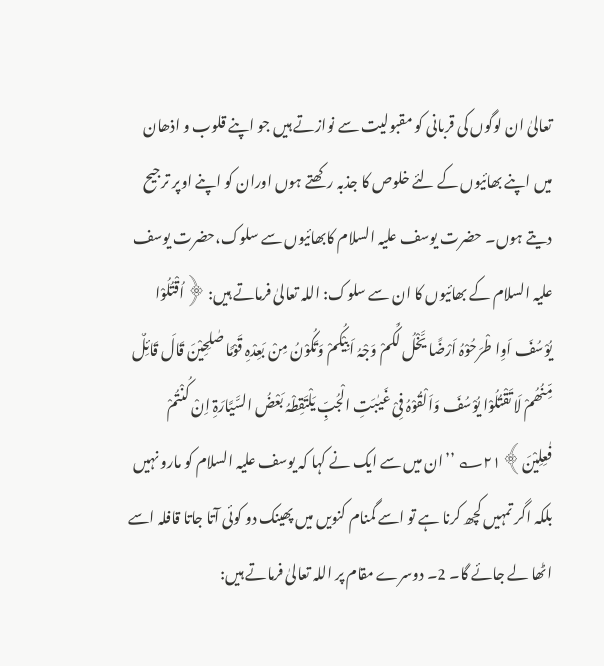تعالیٰ ان لوگوں کی قربانی کو مقبولیت سے نوازتے ہیں جو اپنے قلوب و اذھان میں اپنے بھائیوں کے لئے خلوص کا جذبہ رکھتے ہوں اوران کو اپنے اوپر ترجیح دیتے ہوں۔ حضرت یوسف علیہ السلام کابھائیوں سے سلوک،حضرت یوسف علیہ السلام کے بھائیوں کا ان سے سلوک: اللہ تعالیٰ فرماتے ہیں: ﴿اُقْتُلُوْا یُوْسُفَ اَوِا طْرَحُوْہُ اَرْضًا یَّخْلُ لَکُمْ وَجْہُ اَبِیْکُمْ وَتَکُوْنُ مِنْ بَعِدْہِ قَوْمًا صٰلِحِیْنَ قَالَ قَائِلٌ مِّنُھُمْ لَا تَقْتُلُوْا یُوْسُفَ وَاَلْقُوْہُ فِیْ غَیٰبَتِ الْجُبِّ یَلْتَقِطْہُ بَعْضُ السَّیَّارَۃِ اِنْ کُنْتُمْ فٰعِلِیْنَ﴾۲۱؎ ’’ان میں سے ایک نے کہا کہ یوسف علیہ السلام کو مارو نہیں بلکہ اگر تمہیں کچھ کرنا ہے تو اسے گمنام کنویں میں پھینک دو کوئی آتا جاتا قافلہ اسے اٹھا لے جائے گا۔ 2۔ دوسرے مقام پر اللہ تعالیٰ فرماتے ہیں: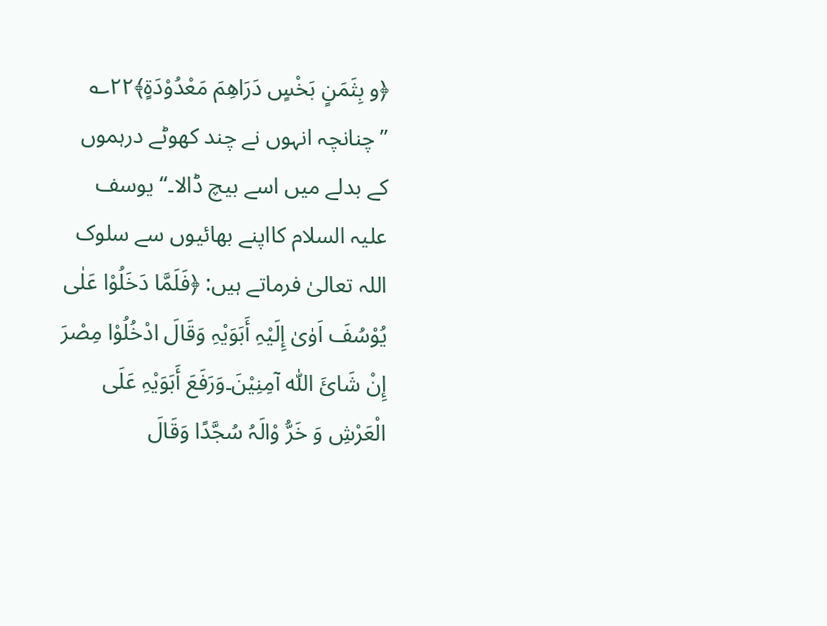﴿و بِثَمَنٍ بَخْسٍ دَرَاھِمَ مَعْدُوْدَۃٍ﴾۲۲؎ ’’چنانچہ انہوں نے چند کھوٹے درہموں کے بدلے میں اسے بیچ ڈالا۔‘‘ یوسف علیہ السلام کااپنے بھائیوں سے سلوک اللہ تعالیٰ فرماتے ہیں: ﴿فَلَمَّا دَخَلُوْا عَلٰی یُوْسُفَ اَوٰیٰ إِلَیْہِ أَبَوَیْہِ وَقَالَ ادْخُلُوْا مِصْرَ إِنْ شَائَ اللّٰہ آمِنِیْنَ۔وَرَفَعَ أَبَوَیْہِ عَلَی الْعَرْشِ وَ خَرُّ وْالَہُ سُجَّدًا وَقَالَ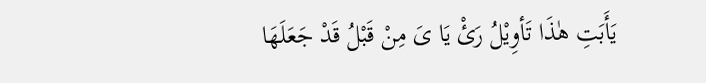یَأَبَتِ ھٰذَا تَأوِیْلُ رَئْ یَا یَ مِنْ قَبْلُ قَدْ جَعَلَھَا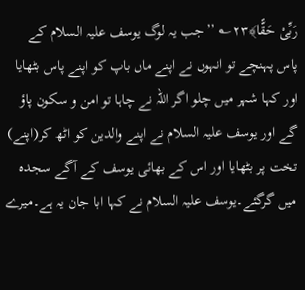رَبِّیْ حَقًّا﴾۲۳؎ ’’جب یہ لوگ یوسف علیہ السلام کے پاس پہنچے تو انہوں نے اپنے ماں باپ کو اپنے پاس بٹھایا اور کہا شہر میں چلو اگر اللہ نے چاہا تو امن و سکون پاؤ گے اور یوسف علیہ السلام نے اپنے والدین کو اٹھ کر(اپنے) تخت پر بٹھایا اور اس کے بھائی یوسف کے آگے سجدہ میں گرگئے۔یوسف علیہ السلام نے کہا ابا جان یہ ہے۔میرے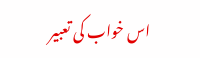اس خواب کی تعبیر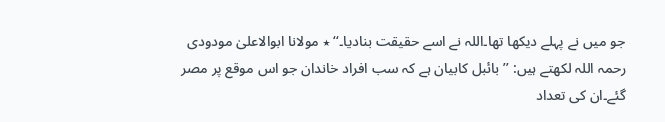جو میں نے پہلے دیکھا تھا۔اللہ نے اسے حقیقت بنادیا۔‘‘ ٭ مولانا ابوالاعلیٰ مودودی رحمہ اللہ لکھتے ہیں: ’’بائبل کابیان ہے کہ سب افراد خاندان جو اس موقع پر مصر گئے۔ان کی تعداد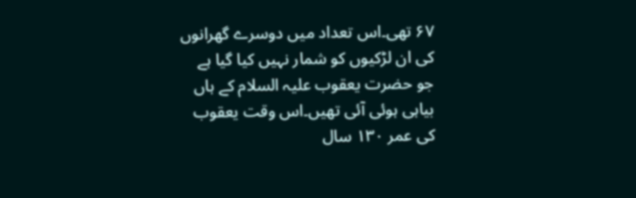۶۷ تھی۔اس تعداد میں دوسرے گھرانوں کی ان لڑکیوں کو شمار نہیں کیا گیا ہے جو حضرت یعقوب علیہ السلام کے ہاں بیاہی ہوئی آئی تھیں۔اس وقت یعقوب کی عمر ۱۳۰ سال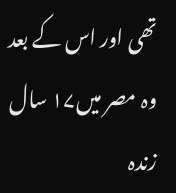تھی اور اس کے بعد وہ مصر میں۱۷ سال زندہ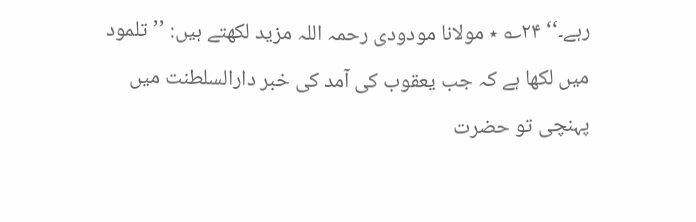رہے۔‘‘ ۲۴؎ ٭ مولانا مودودی رحمہ اللہ مزید لکھتے ہیں: ’’تلمود میں لکھا ہے کہ جب یعقوب کی آمد کی خبر دارالسلطنت میں پہنچی تو حضرت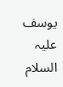یوسف علیہ السلام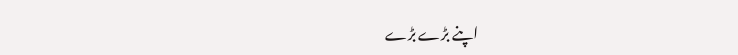اپنے بڑے بڑے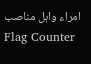امراء واہل مناصب
Flag Counter